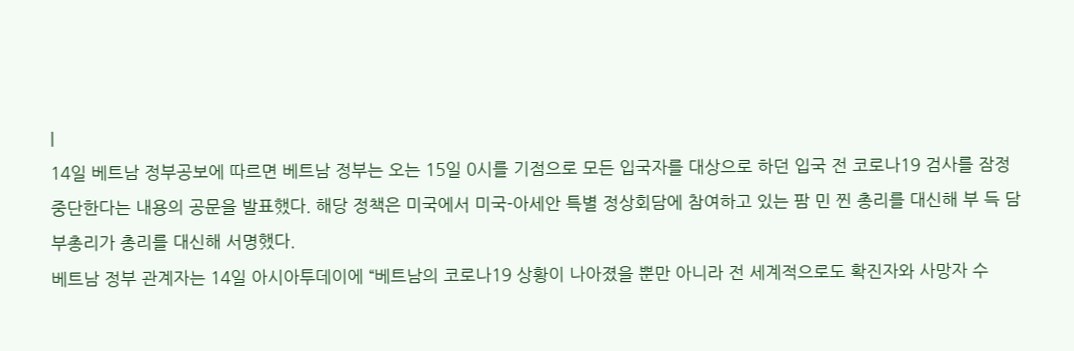|
14일 베트남 정부공보에 따르면 베트남 정부는 오는 15일 0시를 기점으로 모든 입국자를 대상으로 하던 입국 전 코로나19 검사를 잠정 중단한다는 내용의 공문을 발표했다. 해당 정책은 미국에서 미국-아세안 특별 정상회담에 참여하고 있는 팜 민 찐 총리를 대신해 부 득 담 부총리가 총리를 대신해 서명했다.
베트남 정부 관계자는 14일 아시아투데이에 “베트남의 코로나19 상황이 나아졌을 뿐만 아니라 전 세계적으로도 확진자와 사망자 수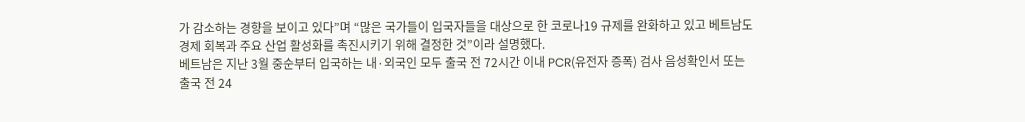가 감소하는 경향을 보이고 있다”며 “많은 국가들이 입국자들을 대상으로 한 코로나19 규제를 완화하고 있고 베트남도 경제 회복과 주요 산업 활성화를 촉진시키기 위해 결정한 것”이라 설명했다.
베트남은 지난 3월 중순부터 입국하는 내·외국인 모두 출국 전 72시간 이내 PCR(유전자 증폭) 검사 음성확인서 또는 출국 전 24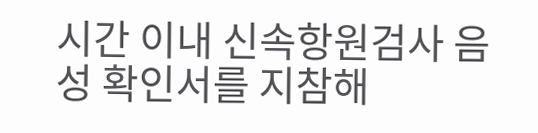시간 이내 신속항원검사 음성 확인서를 지참해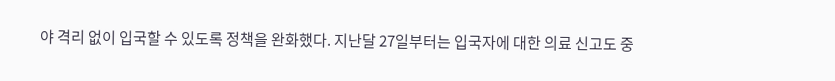야 격리 없이 입국할 수 있도록 정책을 완화했다. 지난달 27일부터는 입국자에 대한 의료 신고도 중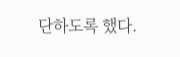단하도록 했다.